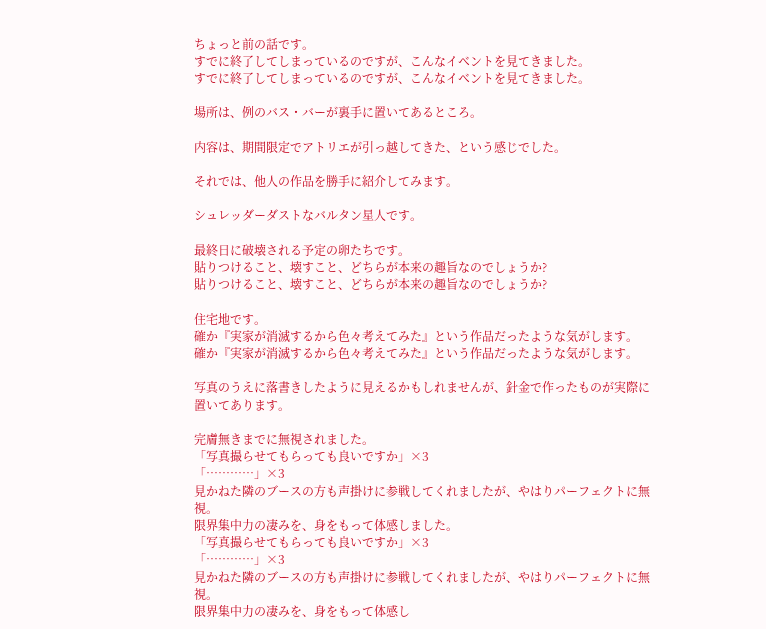ちょっと前の話です。
すでに終了してしまっているのですが、こんなイベントを見てきました。
すでに終了してしまっているのですが、こんなイベントを見てきました。

場所は、例のバス・バーが裏手に置いてあるところ。

内容は、期間限定でアトリエが引っ越してきた、という感じでした。

それでは、他人の作品を勝手に紹介してみます。

シュレッダーダストなバルタン星人です。

最終日に破壊される予定の卵たちです。
貼りつけること、壊すこと、どちらが本来の趣旨なのでしょうか?
貼りつけること、壊すこと、どちらが本来の趣旨なのでしょうか?

住宅地です。
確か『実家が消滅するから色々考えてみた』という作品だったような気がします。
確か『実家が消滅するから色々考えてみた』という作品だったような気がします。

写真のうえに落書きしたように見えるかもしれませんが、針金で作ったものが実際に置いてあります。

完膚無きまでに無視されました。
「写真撮らせてもらっても良いですか」×3
「…………」×3
見かねた隣のブースの方も声掛けに参戦してくれましたが、やはりパーフェクトに無視。
限界集中力の凄みを、身をもって体感しました。
「写真撮らせてもらっても良いですか」×3
「…………」×3
見かねた隣のブースの方も声掛けに参戦してくれましたが、やはりパーフェクトに無視。
限界集中力の凄みを、身をもって体感し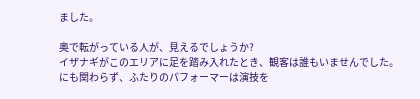ました。

奥で転がっている人が、見えるでしょうか?
イザナギがこのエリアに足を踏み入れたとき、観客は誰もいませんでした。
にも関わらず、ふたりのパフォーマーは演技を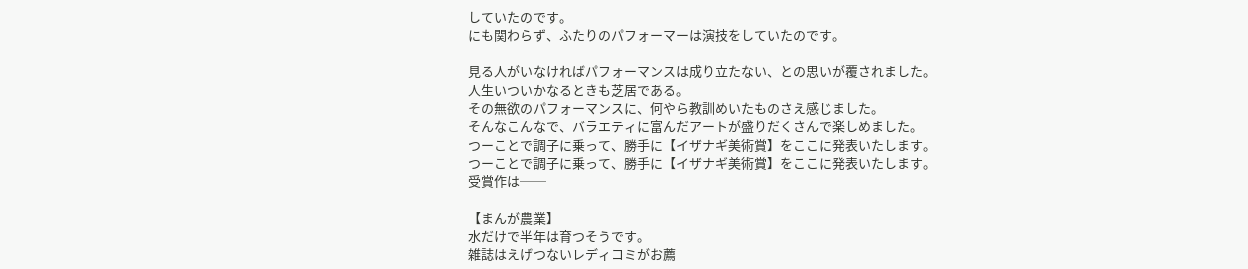していたのです。
にも関わらず、ふたりのパフォーマーは演技をしていたのです。

見る人がいなければパフォーマンスは成り立たない、との思いが覆されました。
人生いついかなるときも芝居である。
その無欲のパフォーマンスに、何やら教訓めいたものさえ感じました。
そんなこんなで、バラエティに富んだアートが盛りだくさんで楽しめました。
つーことで調子に乗って、勝手に【イザナギ美術賞】をここに発表いたします。
つーことで調子に乗って、勝手に【イザナギ美術賞】をここに発表いたします。
受賞作は──

【まんが農業】
水だけで半年は育つそうです。
雑誌はえげつないレディコミがお薦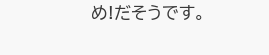め!だそうです。